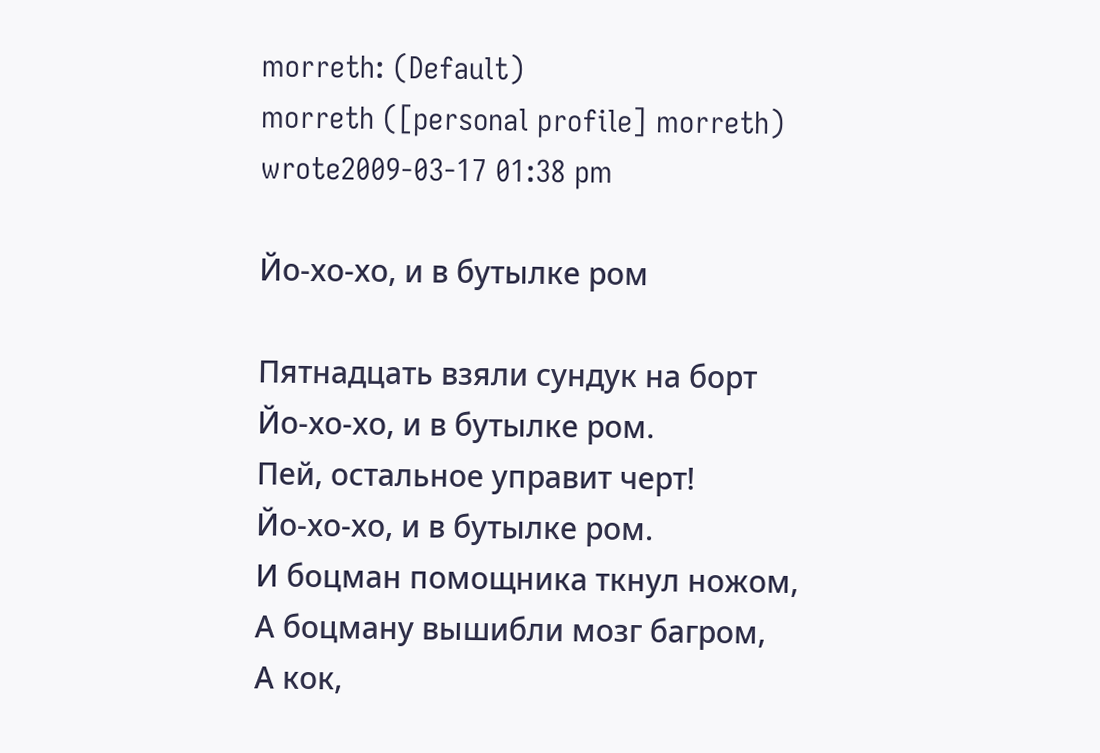morreth: (Default)
morreth ([personal profile] morreth) wrote2009-03-17 01:38 pm

Йо-хо-хо, и в бутылке ром

Пятнадцать взяли сундук на борт
Йо-хо-хо, и в бутылке ром.
Пей, остальное управит черт!
Йо-хо-хо, и в бутылке ром.
И боцман помощника ткнул ножом,
А боцману вышибли мозг багром,
А кок,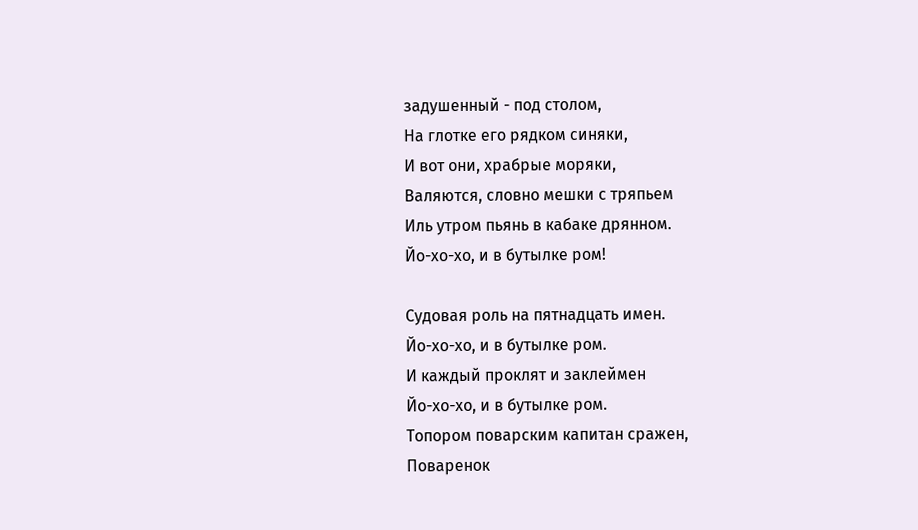задушенный - под столом,
На глотке его рядком синяки,
И вот они, храбрые моряки,
Валяются, словно мешки с тряпьем
Иль утром пьянь в кабаке дрянном.
Йо-хо-хо, и в бутылке ром!

Судовая роль на пятнадцать имен.
Йо-хо-хо, и в бутылке ром.
И каждый проклят и заклеймен
Йо-хо-хо, и в бутылке ром.
Топором поварским капитан сражен,
Поваренок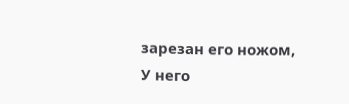зарезан его ножом,
У него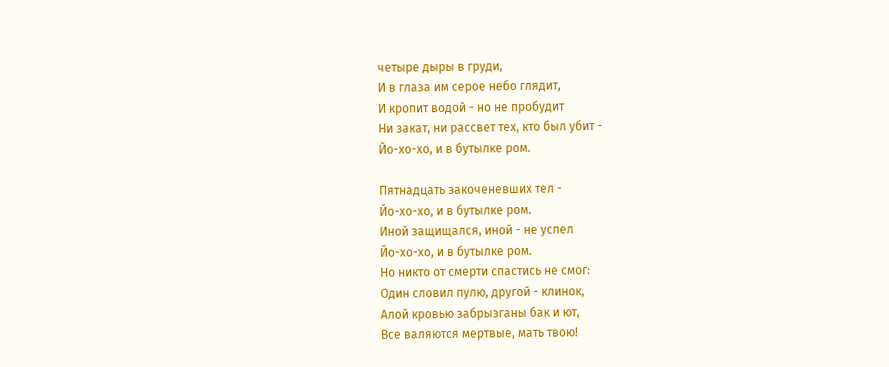четыре дыры в груди,
И в глаза им серое небо глядит,
И кропит водой - но не пробудит
Ни закат, ни рассвет тех, кто был убит -
Йо-хо-хо, и в бутылке ром.

Пятнадцать закоченевших тел -
Йо-хо-хо, и в бутылке ром.
Иной защищался, иной - не успел
Йо-хо-хо, и в бутылке ром.
Но никто от смерти спастись не смог:
Один словил пулю, другой - клинок,
Алой кровью забрызганы бак и ют,
Все валяются мертвые, мать твою!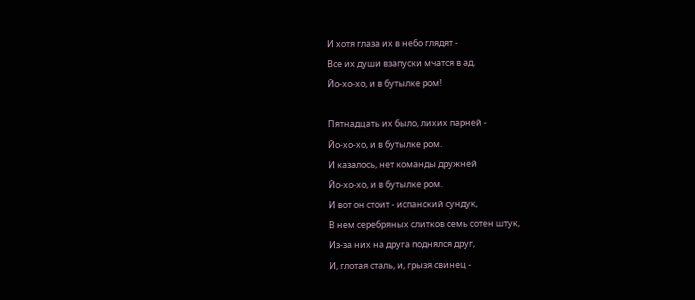И хотя глаза их в небо глядят -
Все их души взапуски мчатся в ад.
Йо-хо-хо, и в бутылке ром!

Пятнадцать их было, лихих парней -
Йо-хо-хо, и в бутылке ром.
И казалось, нет команды дружней
Йо-хо-хо, и в бутылке ром.
И вот он стоит - испанский сундук,
В нем серебряных слитков семь сотен штук,
Из-за них на друга поднялся друг,
И, глотая сталь, и, грызя свинец -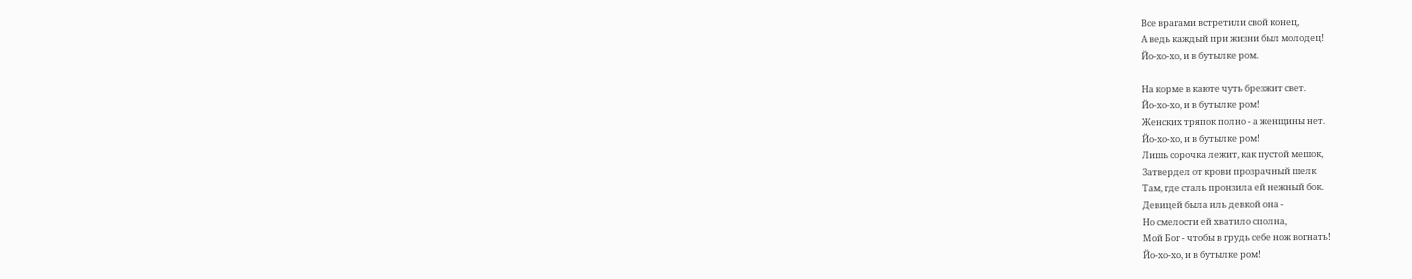Все врагами встретили свой конец,
А ведь каждый при жизни был молодец!
Йо-хо-хо, и в бутылке ром.

На корме в каюте чуть брезжит свет.
Йо-хо-хо, и в бутылке ром!
Женских тряпок полно - а женщины нет.
Йо-хо-хо, и в бутылке ром!
Лишь сорочка лежит, как пустой мешок,
Затвердел от крови прозрачный шелк
Там, где сталь пронзила ей нежный бок.
Девицей была иль девкой она -
Но смелости ей хватило сполна,
Мой Бог - чтобы в грудь себе нож вогнать!
Йо-хо-хо, и в бутылке ром!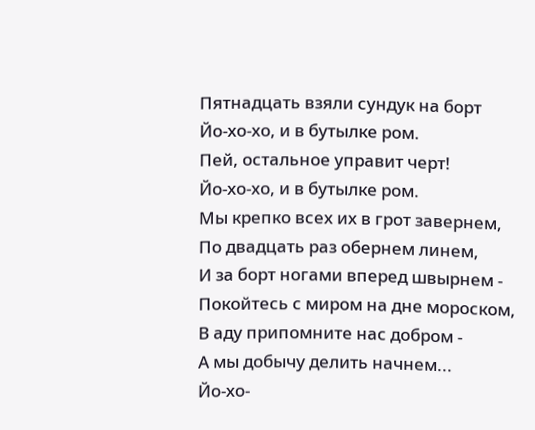Пятнадцать взяли сундук на борт
Йо-хо-хо, и в бутылке ром.
Пей, остальное управит черт!
Йо-хо-хо, и в бутылке ром.
Мы крепко всех их в грот завернем,
По двадцать раз обернем линем,
И за борт ногами вперед швырнем -
Покойтесь с миром на дне мороском,
В аду припомните нас добром -
А мы добычу делить начнем...
Йо-хо-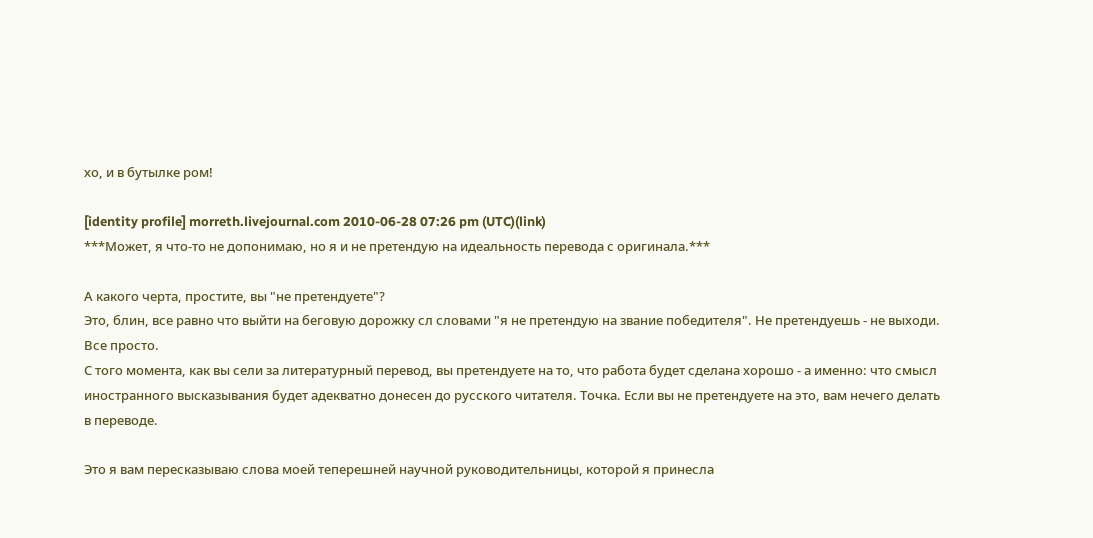хо, и в бутылке ром!

[identity profile] morreth.livejournal.com 2010-06-28 07:26 pm (UTC)(link)
***Может, я что-то не допонимаю, но я и не претендую на идеальность перевода с оригинала.***

А какого черта, простите, вы "не претендуете"?
Это, блин, все равно что выйти на беговую дорожку сл словами "я не претендую на звание победителя". Не претендуешь - не выходи. Все просто.
С того момента, как вы сели за литературный перевод, вы претендуете на то, что работа будет сделана хорошо - а именно: что смысл иностранного высказывания будет адекватно донесен до русского читателя. Точка. Если вы не претендуете на это, вам нечего делать в переводе.

Это я вам пересказываю слова моей теперешней научной руководительницы, которой я принесла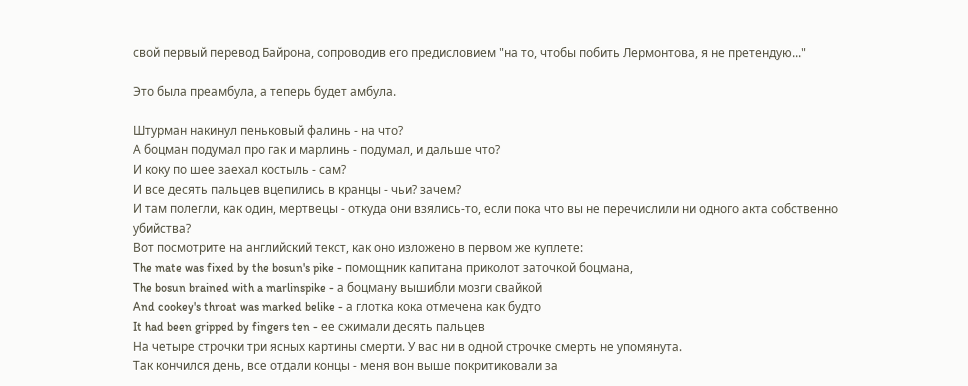свой первый перевод Байрона, сопроводив его предисловием "на то, чтобы побить Лермонтова, я не претендую..."

Это была преамбула, а теперь будет амбула.

Штурман накинул пеньковый фалинь - на что?
А боцман подумал про гак и марлинь - подумал, и дальше что?
И коку по шее заехал костыль - сам?
И все десять пальцев вцепились в кранцы - чьи? зачем?
И там полегли, как один, мертвецы - откуда они взялись-то, если пока что вы не перечислили ни одного акта собственно убийства?
Вот посмотрите на английский текст, как оно изложено в первом же куплете:
The mate was fixed by the bosun's pike - помощник капитана приколот заточкой боцмана,
The bosun brained with a marlinspike - а боцману вышибли мозги свайкой
And cookey's throat was marked belike - а глотка кока отмечена как будто
It had been gripped by fingers ten - ее сжимали десять пальцев
На четыре строчки три ясных картины смерти. У вас ни в одной строчке смерть не упомянута.
Так кончился день, все отдали концы - меня вон выше покритиковали за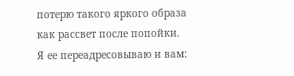потерю такого яркого образа как рассвет после попойки. Я ее переадресовываю и вам: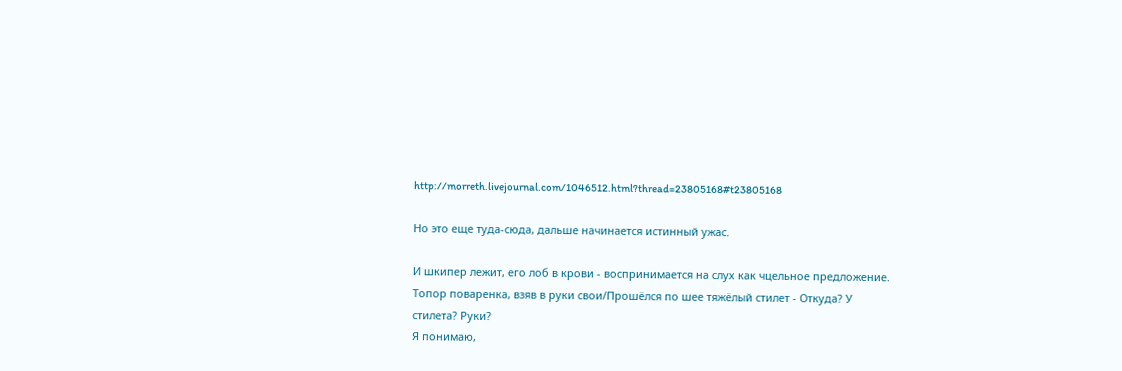http://morreth.livejournal.com/1046512.html?thread=23805168#t23805168

Но это еще туда-сюда, дальше начинается истинный ужас.

И шкипер лежит, его лоб в крови - воспринимается на слух как чцельное предложение.
Топор поваренка, взяв в руки свои/Прошёлся по шее тяжёлый стилет - Откуда? У стилета? Руки?
Я понимаю,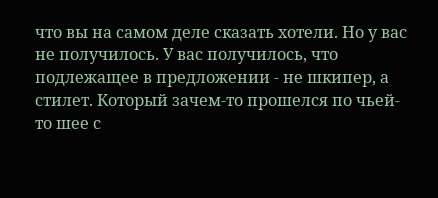что вы на самом деле сказать хотели. Но у вас не получилось. У вас получилось, что подлежащее в предложении - не шкипер, а стилет. Который зачем-то прошелся по чьей-то шее с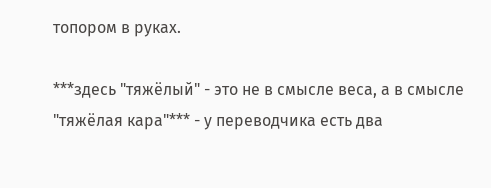топором в руках.

***здесь "тяжёлый" - это не в смысле веса, а в смысле "тяжёлая кара"*** - у переводчика есть два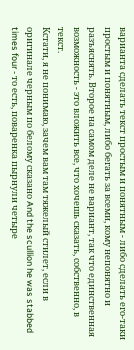варианта сделать текст простым и понятным - либо сделать его-таки простым и понятным, либо бегать за всеми, кому непонятно и разъяснять. Второе на самом деле не вариант, так что единственная возможность - это вложить все, что хочешь сказать, собственно, в текст.
Кстати, я не понимаю, зачем вам там тяжелый стилет, если в оригинале черным по белому сказано And the scullion he was stabbed times four - то есть, поваренка пырнули четыре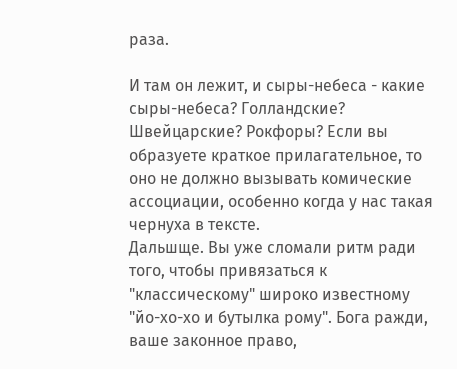раза.

И там он лежит, и сыры-небеса - какие сыры-небеса? Голландские? Швейцарские? Рокфоры? Если вы образуете краткое прилагательное, то оно не должно вызывать комические ассоциации, особенно когда у нас такая чернуха в тексте.
Дальшще. Вы уже сломали ритм ради того, чтобы привязаться к "классическому" широко известному "йо-хо-хо и бутылка рому". Бога ражди, ваше законное право,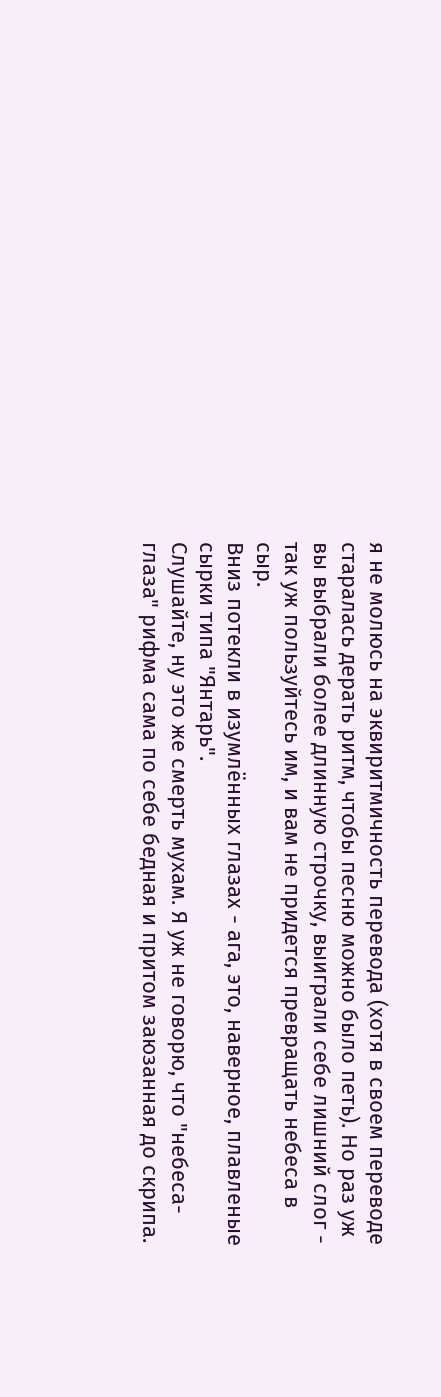я не молюсь на эквиритмичность перевода (хотя в своем переводе старалась дерать ритм, чтобы песню можно было петь). Но раз уж вы выбрали более длинную строчку, выиграли себе лишний слог - так уж пользуйтесь им, и вам не придется превращать небеса в сыр.
Вниз потекли в изумлённых глазах - ага, это, наверное, плавленые сырки типа "Янтарь".
Слушайте, ну это же смерть мухам. Я уж не говорю, что "небеса-глаза" рифма сама по себе бедная и притом заюзанная до скрипа.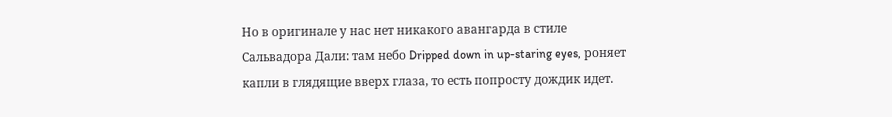Но в оригинале у нас нет никакого авангарда в стиле Сальвадора Дали: там небо Dripped down in up-staring eyes, роняет капли в глядящие вверх глаза, то есть попросту дождик идет.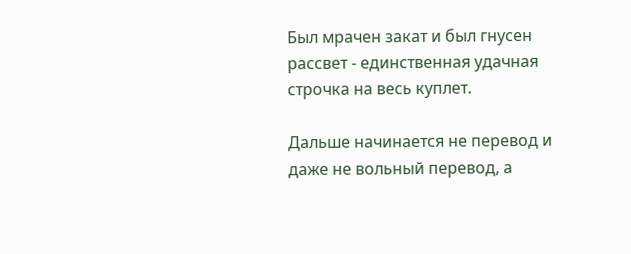Был мрачен закат и был гнусен рассвет - единственная удачная строчка на весь куплет.

Дальше начинается не перевод и даже не вольный перевод, а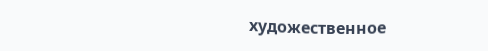художественное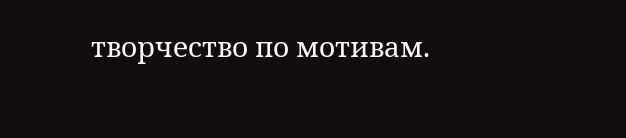творчество по мотивам.